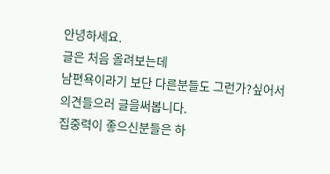안녕하세요.
글은 처음 올려보는데
남편욕이라기 보단 다른분들도 그런가?싶어서
의견들으러 글을써봅니다.
집중력이 좋으신분들은 하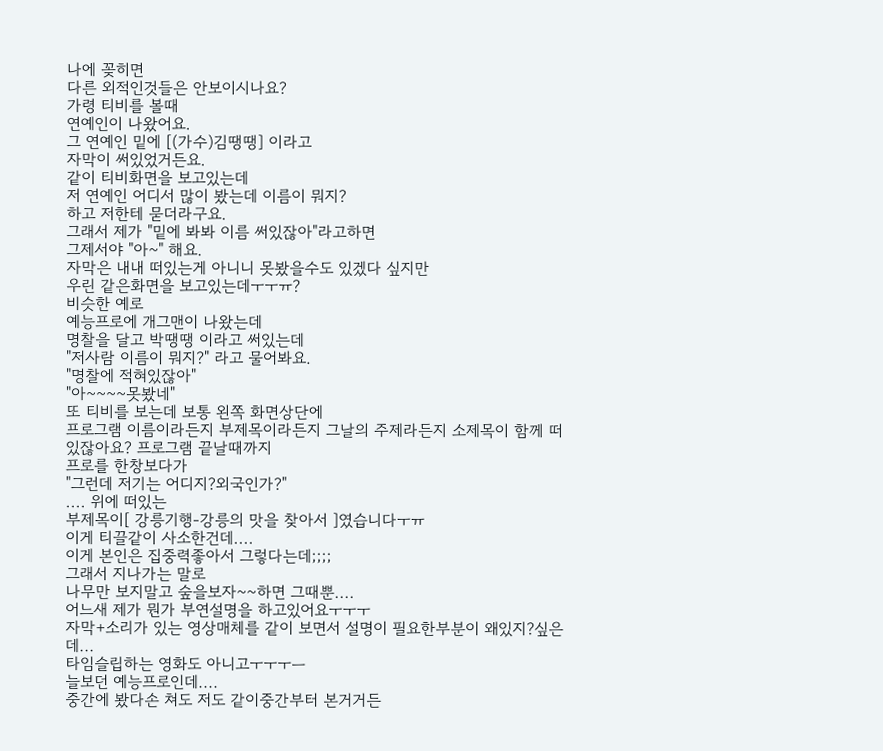나에 꽂히면
다른 외적인것들은 안보이시나요?
가령 티비를 볼때
연예인이 나왔어요.
그 연예인 밑에 [(가수)김땡땡] 이라고
자막이 써있었거든요.
같이 티비화면을 보고있는데
저 연예인 어디서 많이 봤는데 이름이 뭐지?
하고 저한테 묻더라구요.
그래서 제가 "밑에 봐봐 이름 써있잖아"라고하면
그제서야 "아~" 해요.
자막은 내내 떠있는게 아니니 못봤을수도 있겠다 싶지만
우린 같은화면을 보고있는데ㅜㅜㅠ?
비슷한 예로
예능프로에 개그맨이 나왔는데
명찰을 달고 박땡땡 이라고 써있는데
"저사람 이름이 뭐지?" 라고 물어봐요.
"명찰에 적혀있잖아"
"아~~~~못봤네"
또 티비를 보는데 보통 왼쪽 화면상단에
프로그램 이름이라든지 부제목이라든지 그날의 주제라든지 소제목이 함께 떠있잖아요? 프로그램 끝날때까지
프로를 한창보다가
"그런데 저기는 어디지?외국인가?"
.... 위에 떠있는
부제목이[ 강릉기행-강릉의 맛을 찾아서 ]였습니다ㅜㅠ
이게 티끌같이 사소한건데....
이게 본인은 집중력좋아서 그렇다는데;;;;
그래서 지나가는 말로
나무만 보지말고 숲을보자~~하면 그때뿐....
어느새 제가 뭔가 부연설명을 하고있어요ㅜㅜㅜ
자막+소리가 있는 영상매체를 같이 보면서 설명이 필요한부분이 왜있지?싶은데...
타임슬립하는 영화도 아니고ㅜㅜㅜㅡ
늘보던 예능프로인데....
중간에 봤다손 쳐도 저도 같이중간부터 본거거든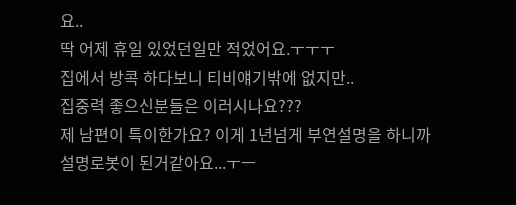요..
딱 어제 휴일 있었던일만 적었어요.ㅜㅜㅜ
집에서 방콕 하다보니 티비얘기밖에 없지만..
집중력 좋으신분들은 이러시나요???
제 남편이 특이한가요? 이게 1년넘게 부연설명을 하니까
설명로봇이 된거같아요...ㅜㅡ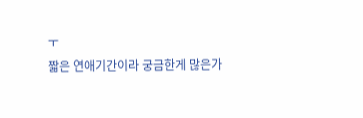ㅜ
짧은 연애기간이라 궁금한게 많은가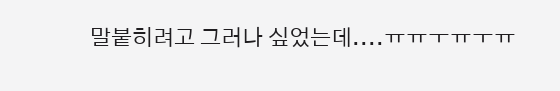말붙히려고 그러나 싶었는데....ㅠㅠㅜㅠㅜㅠ